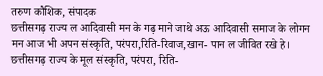तरुण कौशिक, संपादक
छत्तीसगढ़ राज्य ल आदिवासी मन के गढ़ माने जाथे अऊ आदिवासी समाज के लोगन मन आज भी अपन संस्कृति, परंपरा,रिति-रिवाज,खान- पान ल जीवित रखे हे। छत्तीसगढ़ राज्य के मूल संस्कृति, परंपरा, रिति-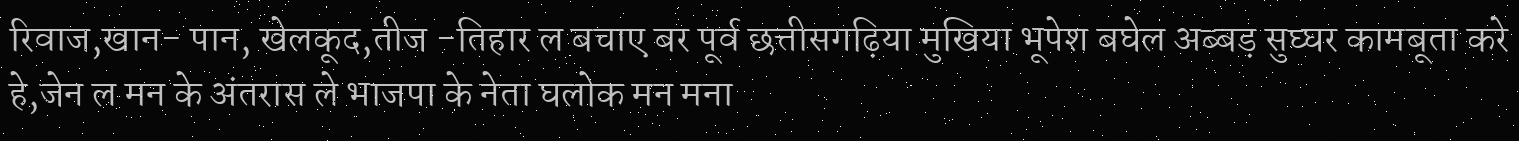रिवाज,खान- पान, खेलकूद,तीज -तिहार ल बचाए बर पूर्व छत्तीसगढ़िया मुखिया भूपेश बघेल अब्बड़ सुघ्घर कामबूता करे हे,जेन ल मन के अंतरास ले भाजपा के नेता घलोक मन मना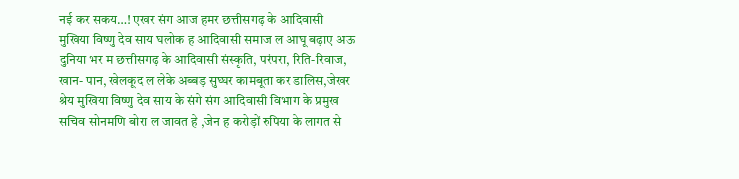नई कर सकय…! एखर संग आज हमर छत्तीसगढ़ के आदिवासी मुखिया विष्णु देव साय घलोक ह आदिवासी समाज ल आघू बढ़ाए अऊ दुनिया भर म छत्तीसगढ़ के आदिवासी संस्कृति, परंपरा, रिति-रिवाज, खान- पान, खेलकूद ल लेके अब्बड़ सुघ्घर कामबूता कर डालिस,जेखर श्रेय मुखिया विष्णु देव साय के संगे संग आदिवासी विभाग के प्रमुख सचिव सोनमणि बोरा ल जावत हे ,जेन ह करोड़ों रुपिया के लागत से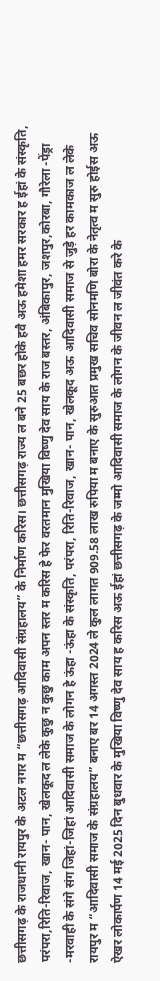छत्तीसगढ़ के राजधानी रायपुर के अटल नगर म “छत्तीसगढ़ आदिवासी संग्रहालय” के निर्माण करिस। छत्तीसगढ़ राज्य ल बने 25 बछर होके हवै अऊ हमेशा हमर सरकार ह ईहां के संस्कृति, परंपरा,रिति-रिवाज, खान- पान, खेलकूद ल लेके कुछु न कुछु काम अपन स्तर म करिस हे फेर वरतमान मुखिया विष्णु देव साय के राज बस्तर, अंबिकापुर, जशपुर,कोरबा, गौरेला -पेंड्रा -मरवाही के संगे संग जिहां-जिहां आदिवासी समाज के लोगन हे ऊंहा -ऊंहा के संस्कृति, परंपरा, रिति-रिवाज, खान- पान, खेलकूद अऊ आदिवासी समाज से जुड़े हर कामकाज ल लेके रायपुर म “आदिवासी समाज के संग्रहालय” बनाए बर 14 अगस्त 2024 ले कुल लागत 909.58 लाख रुपिया म बनाए के सुरुआत प्रमुख सचिव सोनमणि बोरा के नेतृत्व म सुरु होईस अऊ ऐखर लोकार्पण 14 मई 2025 दिन बुधवार के मुखिया विष्णु देव साय ह करिस अऊ ईहां छत्तीसगढ़ के जम्मो आदिवासी समाज के लोगन के जीवन ल जीवंत करे के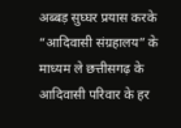अब्बड़ सुघ्घर प्रयास करके “आदिवासी संग्रहालय” के माध्यम ले छत्तीसगढ़ के आदिवासी परिवार के हर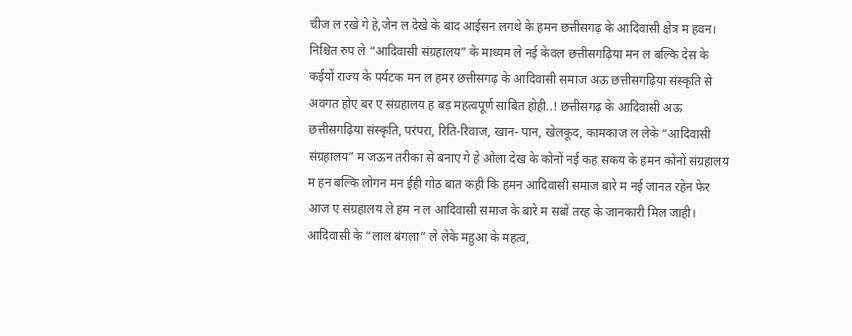चीज ल रखे गे हे,जेन ल देखे के बाद आईसन लगथे के हमन छत्तीसगढ़ के आदिवासी क्षेत्र म हवन। निश्चित रुप ले “आदिवासी संग्रहालय” के माध्यम ले नई केवल छत्तीसगढ़िया मन ल बल्कि देस के कईयों राज्य के पर्यटक मन ल हमर छत्तीसगढ़ के आदिवासी समाज अऊ छत्तीसगढ़िया संस्कृति से अवगत होए बर ए संग्रहालय ह बड़ महत्वपूर्ण साबित होही..! छत्तीसगढ़ के आदिवासी अऊ छत्तीसगढ़िया संस्कृति, परंपरा, रिति-रिवाज, खान- पान, खेलकूद, कामकाज ल लेके “आदिवासी संग्रहालय” म जऊन तरीका से बनाए गे हे ओला देख के कोनों नई कह सकय के हमन कोनों संग्रहालय म हन बल्कि लोगन मन ईही गोठ बात कही कि हमन आदिवासी समाज बारे म नई जानत रहेन फेर आज ए संग्रहालय ले हम न ल आदिवासी समाज के बारे म सबों तरह के जानकारी मिल जाही। आदिवासी के “लाल बंगला” ले लेके महुआ के महत्व,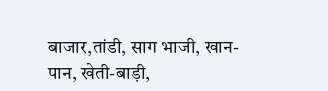बाजार,तांडी, साग भाजी, खान-पान, खेती-बाड़ी,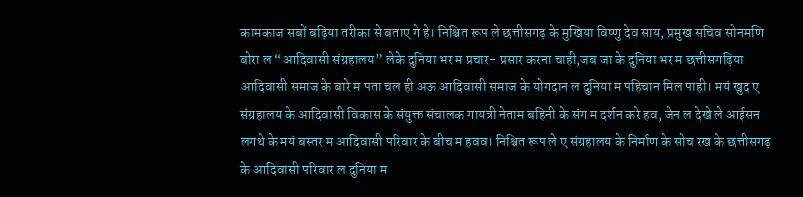कामकाज सबों बढ़िया तरीका से बताए गे हे। निश्चित रूप ले छत्तीसगढ़ के मुखिया विष्णु देव साय, प्रमुख सचिव सोनमणि बोरा ल “आदिवासी संग्रहालय” लेके दुनिया भर म प्रचार- प्रसार करना चाही,जब जा के दुनिया भर म छत्तीसगढ़िया आदिवासी समाज के बारे म पता चल ही अऊ आदिवासी समाज के योगदान ल दुनिया म पहिचान मिल पाही। मयं खुद ए संग्रहालय के आदिवासी विकास के संयुक्त संचालक गायत्री नेताम बहिनी के संग म दर्शन करे हव, जेन ल देखे ले आईसन लगथे के मयं बस्तर म आदिवासी परिवार के बीच म हवव। निश्चित रूप ले ए संग्रहालय के निर्माण के सोच रख के छत्तीसगढ़ के आदिवासी परिवार ल दुनिया म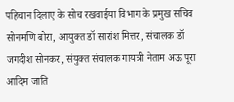पहिचान दिलाए के सोच रखवाईया विभाग के प्रमुख सचिव सोनमणि बोरा, आयुक्त डॉ सारांश मित्तर, संचालक डॉ जगदीश सोनकर, संयुक्त संचालक गायत्री नेताम अऊ पूरा आदिम जाति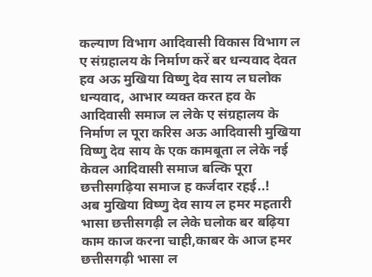कल्याण विभाग आदिवासी विकास विभाग ल ए संग्रहालय के निर्माण करें बर धन्यवाद देवत हव अऊ मुखिया विष्णु देव साय ल घलोक धन्यवाद, आभार व्यक्त करत हव के आदिवासी समाज ल लेके ए संग्रहालय के निर्माण ल पूरा करिस अऊ आदिवासी मुखिया विष्णु देव साय के एक कामबूता ल लेके नई केवल आदिवासी समाज बल्कि पूरा छत्तीसगढ़िया समाज ह कर्जदार रहई..!
अब मुखिया विष्णु देव साय ल हमर महतारी भासा छत्तीसगढ़ी ल लेके घलोक बर बढ़िया काम काज करना चाही,काबर के आज हमर छत्तीसगढ़ी भासा ल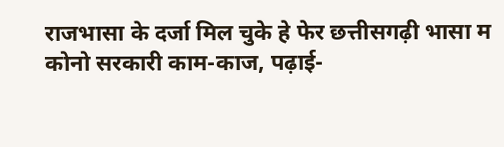राजभासा के दर्जा मिल चुके हे फेर छत्तीसगढ़ी भासा म कोनो सरकारी काम-काज, पढ़ाई-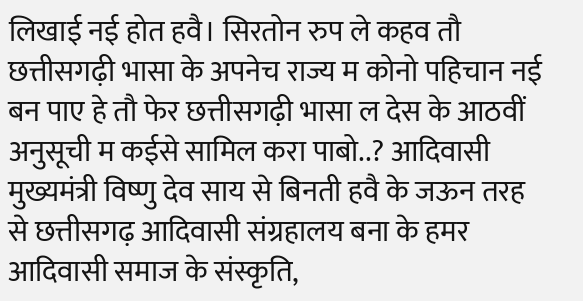लिखाई नई होत हवै। सिरतोन रुप ले कहव तौ छत्तीसगढ़ी भासा के अपनेच राज्य म कोनो पहिचान नई बन पाए हे तौ फेर छत्तीसगढ़ी भासा ल देस के आठवीं अनुसूची म कईसे सामिल करा पाबो..? आदिवासी मुख्यमंत्री विष्णु देव साय से बिनती हवै के जऊन तरह से छत्तीसगढ़ आदिवासी संग्रहालय बना के हमर आदिवासी समाज के संस्कृति,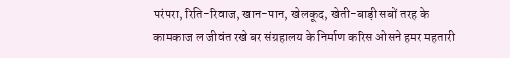परंपरा, रिति-रिवाज, खान-पान, खेलकूद, खेती-बाड़ी सबों तरह के कामकाज ल जीवंत रखे बर संग्रहालय के निर्माण करिस ओसने हमर महतारी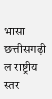भासा छत्तीसगढ़ी ल राष्ट्रीय स्तर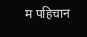म पहिचान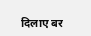दिलाए बर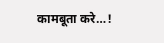कामबूता करे…!